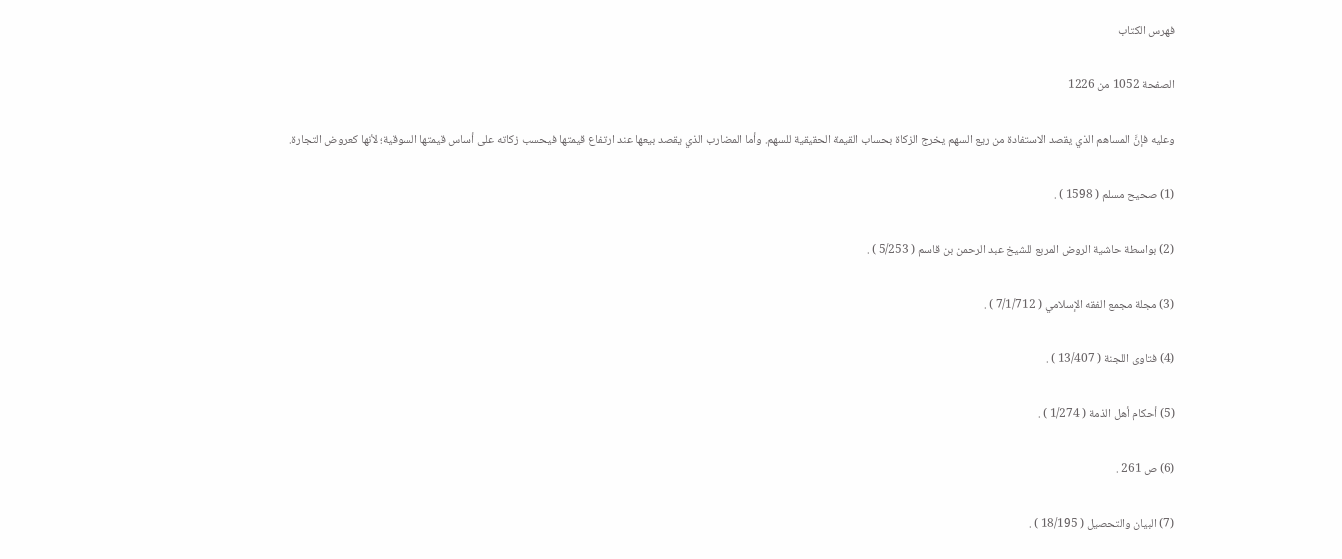فهرس الكتاب

الصفحة 1052 من 1226

وعليه فإنَّ المساهم الذي يقصد الاستفادة من ريع السهم يخرج الزكاة بحساب القيمة الحقيقية للسهم. وأما المضارب الذي يقصد بيعها عند ارتفاع قيمتها فيحسب زكاته على أساس قيمتها السوقية؛ لأنها كعروض التجارة.

(1) صحيح مسلم ( 1598 ) .

(2) بواسطة حاشية الروض المربع للشيخ عبد الرحمن بن قاسم ( 5/253 ) .

(3) مجلة مجمع الفقه الإسلامي ( 7/1/712 ) .

(4) فتاوى اللجنة ( 13/407 ) .

(5) أحكام أهل الذمة ( 1/274 ) .

(6) ص 261 .

(7) البيان والتحصيل ( 18/195 ) .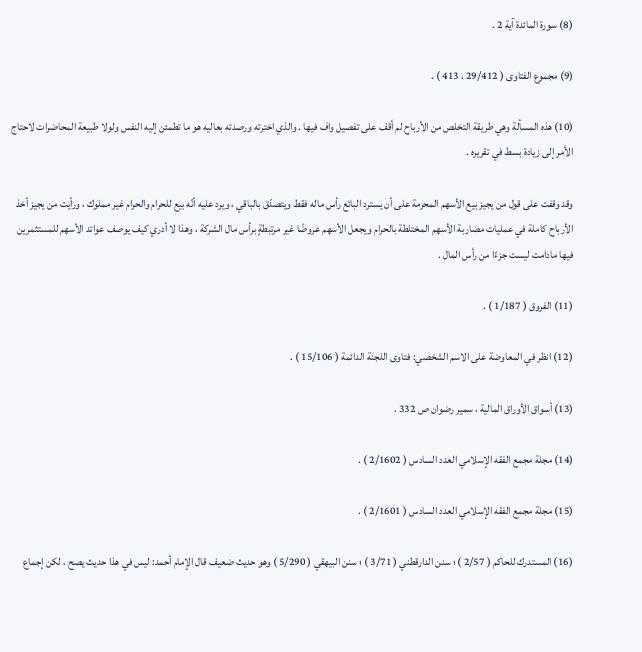(8) سورة المائدة آية 2 .

(9) مجموع الفتاوى ( 29/412 ، 413 ) .

(10) هذه المسألة وهي طريقة التخلص من الأرباح لم أقف على تفصيل واف فيها . والذي اخترته ورصدته بعاليه هو ما تطمئن إليه النفس ولولا طبيعة المحاضرات لاحتاج الأمر إلى زيادة بسط في تقريره .

وقد وقفت على قول من يجيز بيع الأسهم المحرمة على أن يسترد البائع رأس ماله فقط ويتصدّق بالباقي ، ويرد عليه أنّه بيع للحرام والحرام غير مملوك ، ورأيت من يجيز أخذ الأرباح كاملة في عمليات مضاربة الأسهم المختلطة بالحرام ويجعل الأسهم عروضًا غير مرتبطةٍ برأس مال الشركة ، وهذا لا أدري كيف يوصف عوائد الأسهم للمستثمرين فيها مادامت ليست جزءًا من رأس المال .

(11) الفروق ( 1/187 ) .

(12) انظر في المعاوضة على الاسم الشخصي: فتاوى اللجنة الدائمة ( 15/106 ) .

(13) أسواق الأوراق المالية ، سمير رضوان ص 332 .

(14) مجلة مجمع الفقه الإسلامي العدد السادس ( 2/1602 ) .

(15) مجلة مجمع الفقه الإسلامي العدد السادس ( 2/1601 ) .

(16) المستدرك للحاكم ( 2/57 ) ؛ سنن الدارقطني ( 3/71 ) ؛ سنن البيهقي ( 5/290 ) وهو حديث ضعيف قال الإمام أحمد: ليس في هذا حديث يصح ، لكن إجماع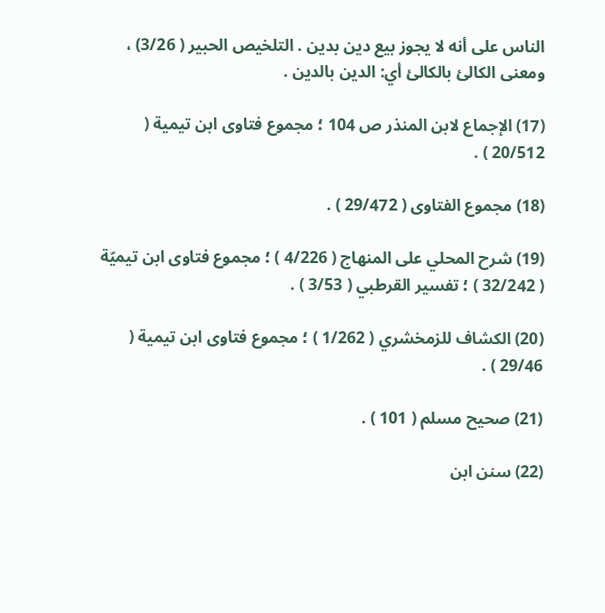الناس على أنه لا يجوز بيع دين بدين . التلخيص الحبير ( 3/26) ، ومعنى الكالئ بالكالئ أي: الدين بالدين .

(17) الإجماع لابن المنذر ص 104 ؛ مجموع فتاوى ابن تيمية ( 20/512 ) .

(18) مجموع الفتاوى ( 29/472 ) .

(19) شرح المحلي على المنهاج ( 4/226 ) ؛ مجموع فتاوى ابن تيميّة ( 32/242 ) ؛ تفسير القرطبي ( 3/53 ) .

(20) الكشاف للزمخشري ( 1/262 ) ؛ مجموع فتاوى ابن تيمية ( 29/46 ) .

(21) صحيح مسلم ( 101 ) .

(22) سنن ابن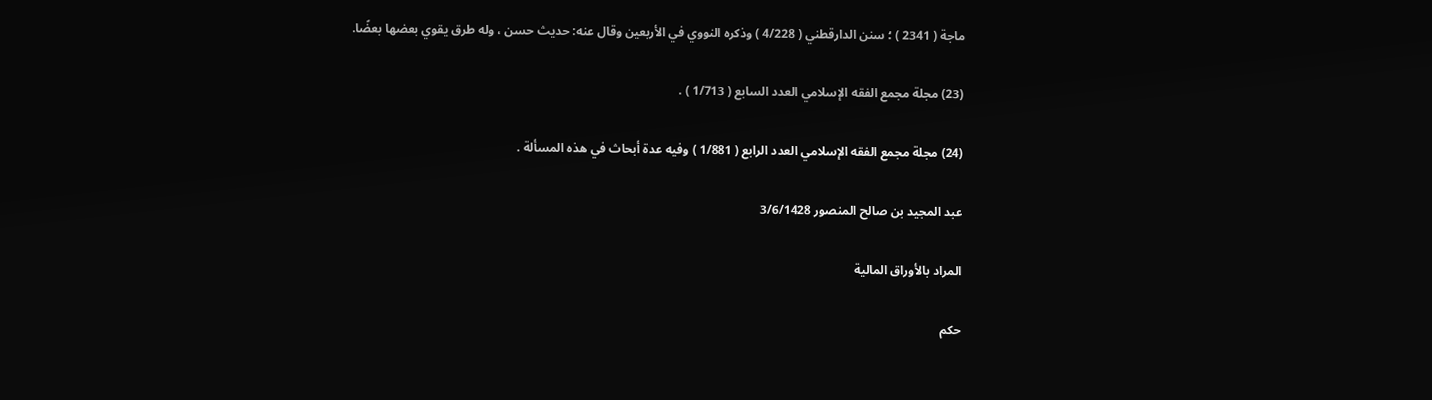ماجة ( 2341 ) ؛ سنن الدارقطني ( 4/228 ) وذكره النووي في الأربعين وقال عنه: حديث حسن ، وله طرق يقوي بعضها بعضًا.

(23) مجلة مجمع الفقه الإسلامي العدد السابع ( 1/713 ) .

(24) مجلة مجمع الفقه الإسلامي العدد الرابع ( 1/881 ) وفيه عدة أبحاث في هذه المسألة .

عبد المجيد بن صالح المنصور 3/6/1428

المراد بالأوراق المالية

حكم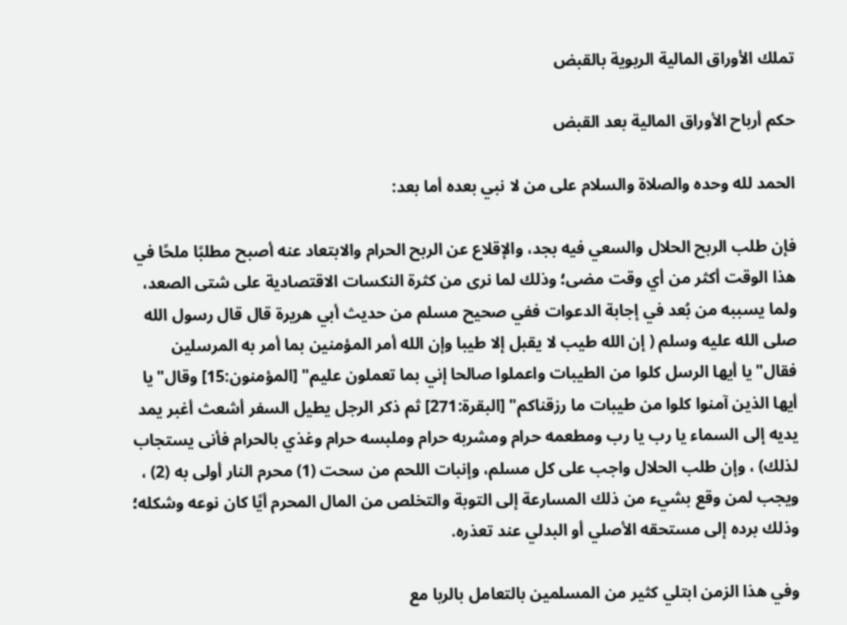تملك الأوراق المالية الربوية بالقبض

حكم أرباح الأوراق المالية بعد القبض

الحمد لله وحده والصلاة والسلام على من لا نبي بعده أما بعد:

فإن طلب الربح الحلال والسعي فيه بجد، والإقلاع عن الربح الحرام والابتعاد عنه أصبح مطلبًا ملحًا في هذا الوقت أكثر من أي وقت مضى؛ وذلك لما نرى من كثرة النكسات الاقتصادية على شتى الصعد، ولما يسببه من بُعد في إجابة الدعوات ففي صحيح مسلم من حديث أبي هريرة قال قال رسول الله صلى الله عليه وسلم ( إن الله طيب لا يقبل إلا طيبا وإن الله أمر المؤمنين بما أمر به المرسلين فقال"يا أيها الرسل كلوا من الطيبات واعملوا صالحا إني بما تعملون عليم" [المؤمنون:15] وقال"يا أيها الذين آمنوا كلوا من طيبات ما رزقناكم" [البقرة:271] ثم ذكر الرجل يطيل السفر أشعث أغبر يمد يديه إلى السماء يا رب يا رب ومطعمه حرام ومشربه حرام وملبسه حرام وغذي بالحرام فأنى يستجاب لذلك) ، وإن طلب الحلال واجب على كل مسلم، وإنبات اللحم من سحت (1) محرم النار أولى به (2) ، ويجب لمن وقع بشيء من ذلك المسارعة إلى التوبة والتخلص من المال المحرم أيًا كان نوعه وشكله؛ وذلك برده إلى مستحقه الأصلي أو البدلي عند تعذره.

وفي هذا الزمن ابتلي كثير من المسلمين بالتعامل بالربا مع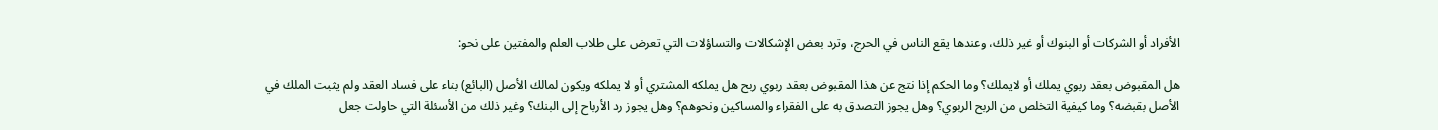الأفراد أو الشركات أو البنوك أو غير ذلك، وعندها يقع الناس في الحرج، وترد بعض الإشكالات والتساؤلات التي تعرض على طلاب العلم والمفتين على نحو:

هل المقبوض بعقد ربوي يملك أو لايملك؟ وما الحكم إذا نتج عن هذا المقبوض بعقد ربوي ربح هل يملكه المشتري أو لا يملكه ويكون لمالك الأصل (البائع) بناء على فساد العقد ولم يثبت الملك في الأصل بقبضه؟ وما كيفية التخلص من الربح الربوي؟ وهل يجوز التصدق به على الفقراء والمساكين ونحوهم؟ وهل يجوز رد الأرباح إلى البنك؟ وغير ذلك من الأسئلة التي حاولت جعل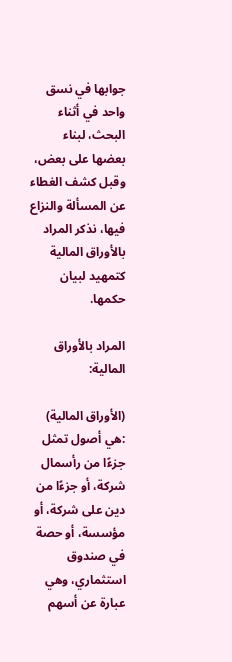جوابها في نسق واحد في أثناء البحث، لبناء بعضها على بعض، وقبل كشف الغطاء عن المسألة والنزاع فيها، نذكر المراد بالأوراق المالية كتمهيد لبيان حكمها.

المراد بالأوراق المالية:

(الأوراق المالية) :هي أصول تمثل جزءًا من رأسمال شركة، أو جزءًا من دين على شركة، أو مؤسسة، أو حصة في صندوق استثماري، وهي عبارة عن أسهم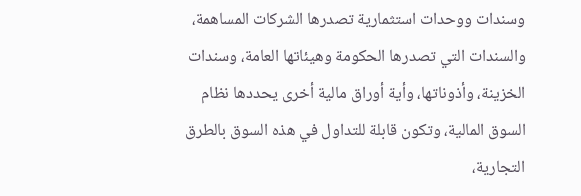وسندات ووحدات استثمارية تصدرها الشركات المساهمة، والسندات التي تصدرها الحكومة وهيئاتها العامة، وسندات الخزينة، وأذوناتها، وأية أوراق مالية أخرى يحددها نظام السوق المالية، وتكون قابلة للتداول في هذه السوق بالطرق التجارية،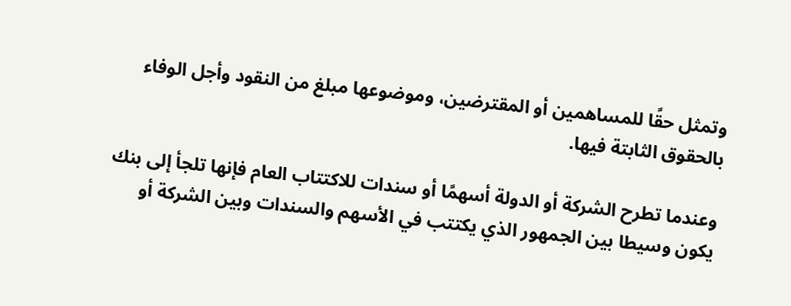وتمثل حقًا للمساهمين أو المقترضين، وموضوعها مبلغ من النقود وأجل الوفاء بالحقوق الثابتة فيها.

وعندما تطرح الشركة أو الدولة أسهمًا أو سندات للاكتتاب العام فإنها تلجأ إلى بنك يكون وسيطا بين الجمهور الذي يكتتب في الأسهم والسندات وبين الشركة أو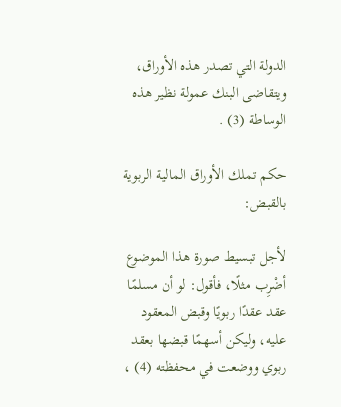الدولة التي تصدر هذه الأوراق، ويتقاضى البنك عمولة نظير هذه الوساطة (3) .

حكم تملك الأوراق المالية الربوية بالقبض:

لأجل تبسيط صورة هذا الموضوع أضْرِب مثلًا، فأقول: لو أن مسلمًا عقد عقدًا ربويًا وقبض المعقود عليه، وليكن أسهمًا قبضها بعقد ربوي ووضعت في محفظته (4) ،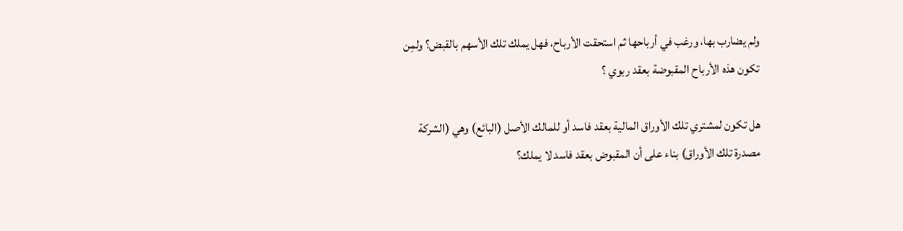ولم يضارب بها، ورغب في أرباحها ثم استحقت الأرباح، فهل يملك تلك الأسهم بالقبض؟ ولمِن تكون هذه الأرباح المقبوضة بعقد ربوي ؟

هل تكون لمشتري تلك الأوراق المالية بعقد فاسد أو للمالك الأصل (البائع) وهي (الشركة مصدرة تلك الأوراق) بناء على أن المقبوض بعقد فاسد لا يملك؟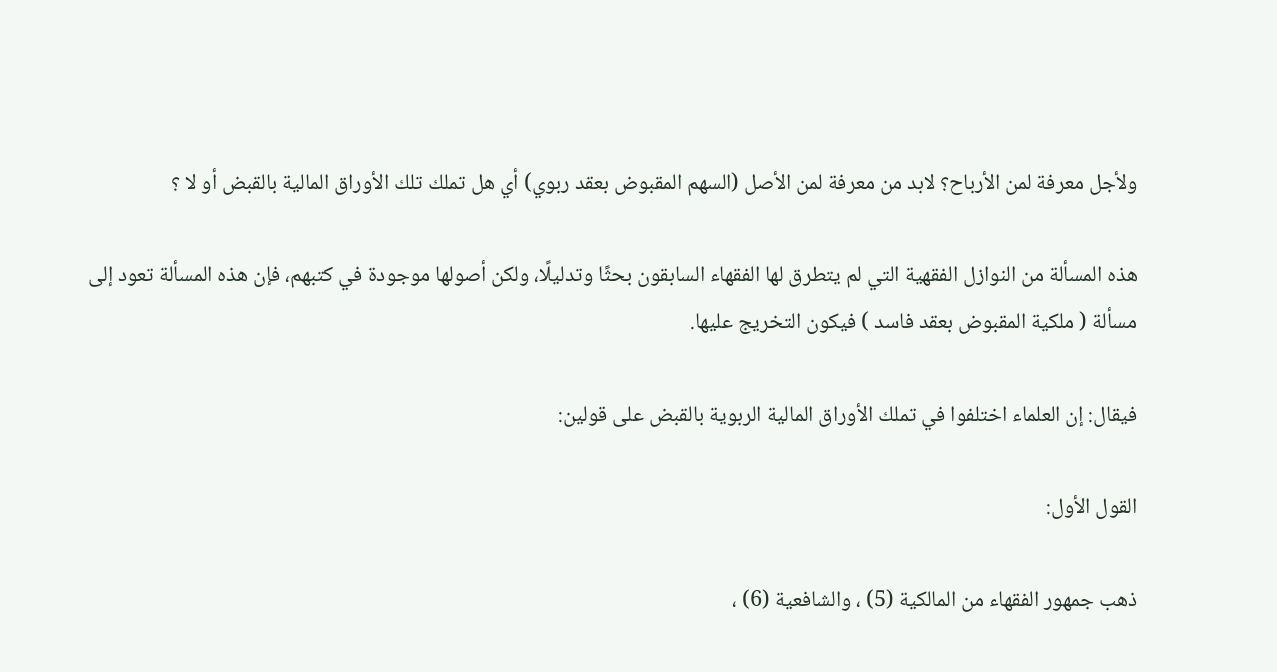ولأجل معرفة لمن الأرباح؟ لابد من معرفة لمن الأصل (السهم المقبوض بعقد ربوي) أي هل تملك تلك الأوراق المالية بالقبض أو لا ؟

هذه المسألة من النوازل الفقهية التي لم يتطرق لها الفقهاء السابقون بحثًا وتدليلًا، ولكن أصولها موجودة في كتبهم، فإن هذه المسألة تعود إلى مسألة ( ملكية المقبوض بعقد فاسد ) فيكون التخريج عليها.

فيقال: إن العلماء اختلفوا في تملك الأوراق المالية الربوية بالقبض على قولين:

القول الأول:

ذهب جمهور الفقهاء من المالكية (5) ، والشافعية (6) ،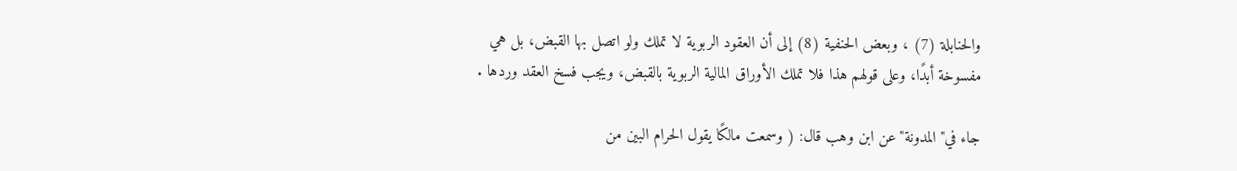والحنابلة (7) ، وبعض الحنفية (8) إلى أن العقود الربوية لا تملك ولو اتصل بها القبض، بل هي مفسوخة أبدًا، وعلى قولهم هذا فلا تملك الأوراق المالية الربوية بالقبض، ويجب فسخ العقد وردها .

جاء في"المدونة"عن ابن وهب قال: ( وسمعت مالكًا يقول الحرام البين من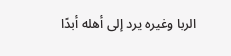الربا وغيره يرد إلى أهله أبدًا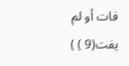فات أو لم يفت(9 ) )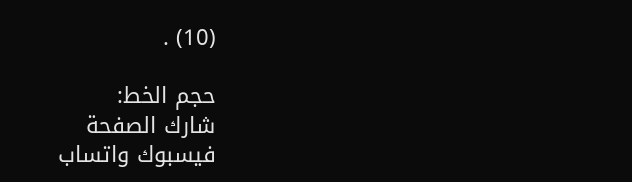(10) .

حجم الخط:
شارك الصفحة
فيسبوك واتساب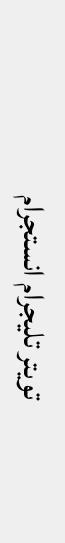تويتر تليجرام انستجرام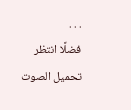. . .
فضلًا انتظر تحميل الصوت